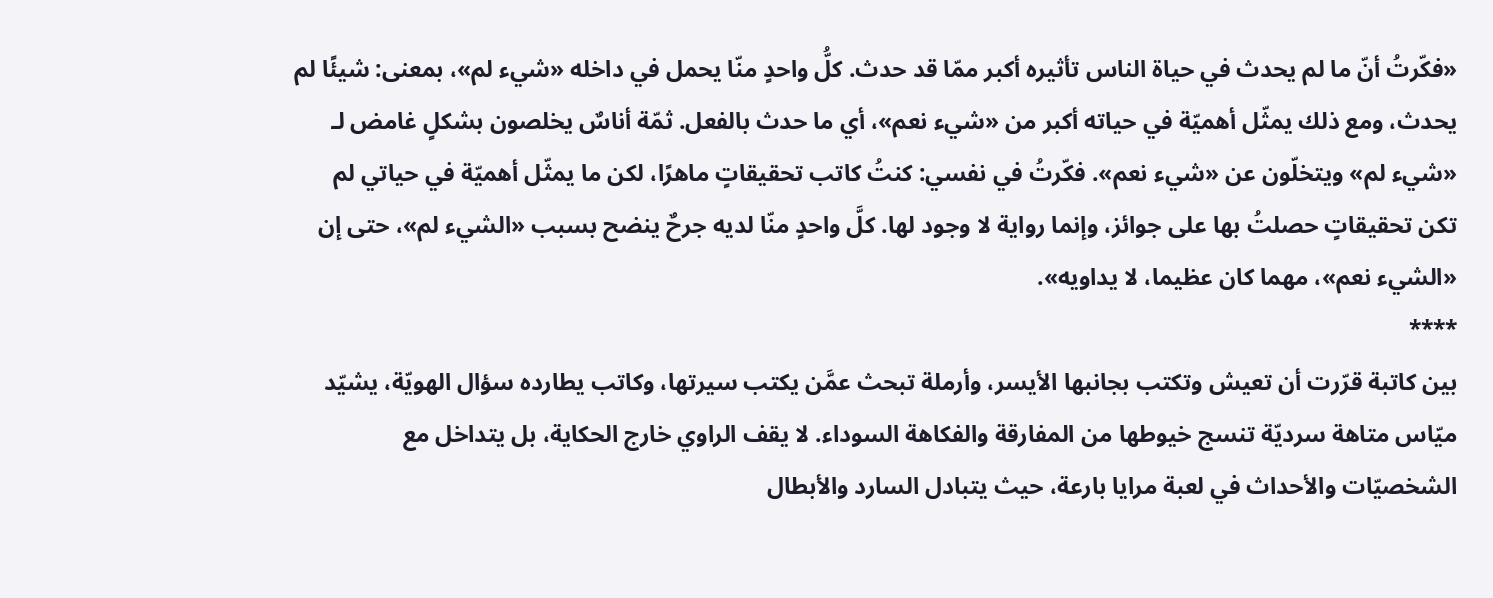«فكّرتُ أنّ ما لم يحدث في حياة الناس تأثيره أكبر ممّا قد حدث. كلُّ واحدٍ منّا يحمل في داخله «شيء لم»، بمعنى: شيئًا لم يحدث، ومع ذلك يمثّل أهميّة في حياته أكبر من «شيء نعم»، أي ما حدث بالفعل. ثمّة أناسٌ يخلصون بشكلٍ غامض لـ «شيء لم» ويتخلّون عن «شيء نعم». فكّرتُ في نفسي: كنتُ كاتب تحقيقاتٍ ماهرًا، لكن ما يمثّل أهميّة في حياتي لم تكن تحقيقاتٍ حصلتُ بها على جوائز، وإنما رواية لا وجود لها. كلَّ واحدٍ منّا لديه جرحٌ ينضح بسبب «الشيء لم»، حتى إن «الشيء نعم»، مهما كان عظيما، لا يداويه».
****
بين كاتبة قرّرت أن تعيش وتكتب بجانبها الأيسر، وأرملة تبحث عمَّن يكتب سيرتها، وكاتب يطارده سؤال الهويّة، يشيّد ميّاس متاهة سرديّة تنسج خيوطها من المفارقة والفكاهة السوداء. لا يقف الراوي خارج الحكاية، بل يتداخل مع الشخصيّات والأحداث في لعبة مرايا بارعة، حيث يتبادل السارد والأبطال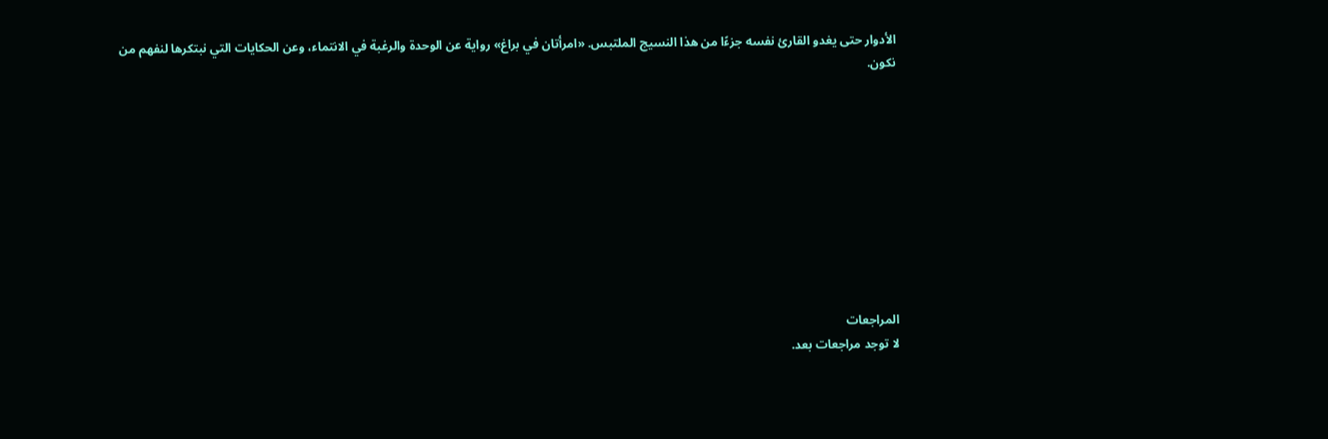الأدوار حتى يغدو القارئ نفسه جزءًا من هذا النسيج الملتبس. «امرأتان في براغ» رواية عن الوحدة والرغبة في الانتماء، وعن الحكايات التي نبتكرها لنفهم من نكون.










المراجعات
لا توجد مراجعات بعد.